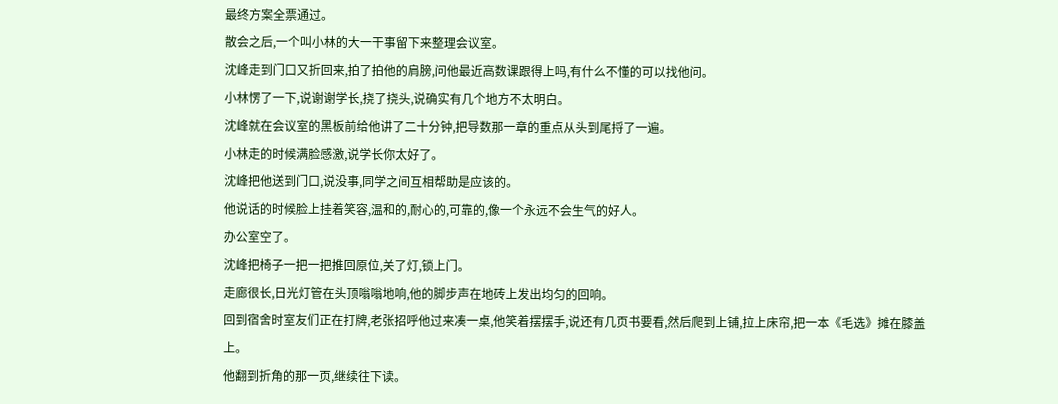最终方案全票通过。
散会之后,一个叫小林的大一干事留下来整理会议室。
沈峰走到门口又折回来,拍了拍他的肩膀,问他最近高数课跟得上吗,有什么不懂的可以找他问。
小林愣了一下,说谢谢学长,挠了挠头,说确实有几个地方不太明白。
沈峰就在会议室的黑板前给他讲了二十分钟,把导数那一章的重点从头到尾捋了一遍。
小林走的时候满脸感激,说学长你太好了。
沈峰把他送到门口,说没事,同学之间互相帮助是应该的。
他说话的时候脸上挂着笑容,温和的,耐心的,可靠的,像一个永远不会生气的好人。
办公室空了。
沈峰把椅子一把一把推回原位,关了灯,锁上门。
走廊很长,日光灯管在头顶嗡嗡地响,他的脚步声在地砖上发出均匀的回响。
回到宿舍时室友们正在打牌,老张招呼他过来凑一桌,他笑着摆摆手,说还有几页书要看,然后爬到上铺,拉上床帘,把一本《毛选》摊在膝盖上。
他翻到折角的那一页,继续往下读。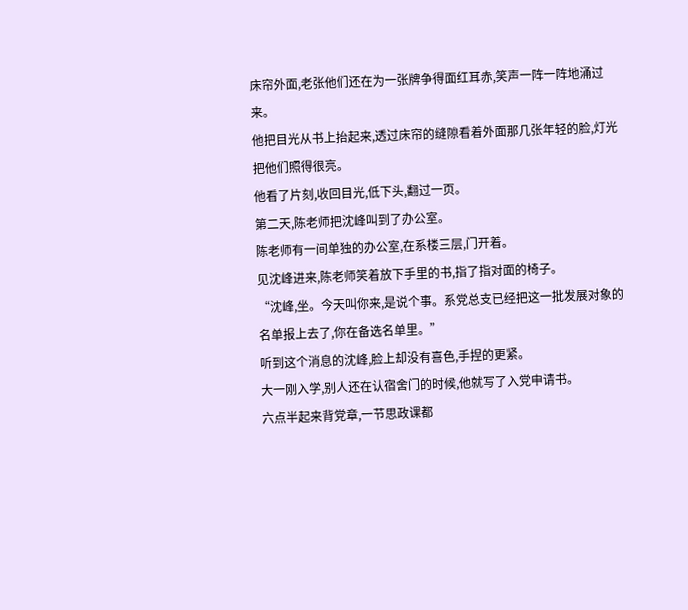床帘外面,老张他们还在为一张牌争得面红耳赤,笑声一阵一阵地涌过来。
他把目光从书上抬起来,透过床帘的缝隙看着外面那几张年轻的脸,灯光把他们照得很亮。
他看了片刻,收回目光,低下头,翻过一页。
第二天,陈老师把沈峰叫到了办公室。
陈老师有一间单独的办公室,在系楼三层,门开着。
见沈峰进来,陈老师笑着放下手里的书,指了指对面的椅子。
“沈峰,坐。今天叫你来,是说个事。系党总支已经把这一批发展对象的名单报上去了,你在备选名单里。”
听到这个消息的沈峰,脸上却没有喜色,手捏的更紧。
大一刚入学,别人还在认宿舍门的时候,他就写了入党申请书。
六点半起来背党章,一节思政课都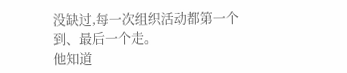没缺过,每一次组织活动都第一个到、最后一个走。
他知道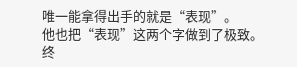唯一能拿得出手的就是“表现”。
他也把“表现”这两个字做到了极致。
终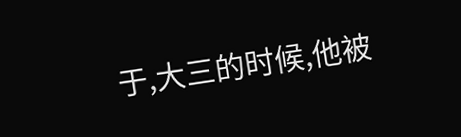于,大三的时候,他被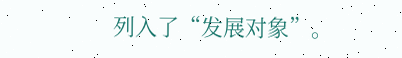列入了“发展对象”。